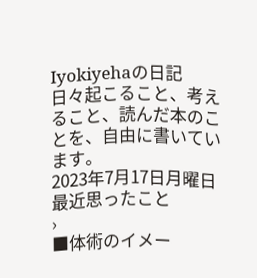Iyokiyehaの日記
日々起こること、考えること、読んだ本のことを、自由に書いています。
2023年7月17日月曜日
最近思ったこと
›
■体術のイメー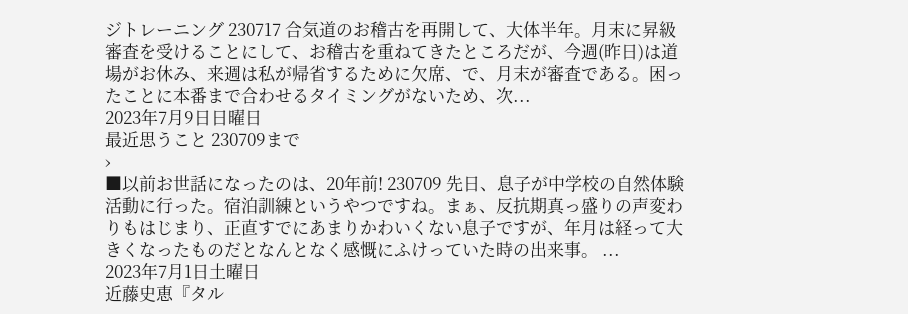ジトレーニング 230717 合気道のお稽古を再開して、大体半年。月末に昇級審査を受けることにして、お稽古を重ねてきたところだが、今週(昨日)は道場がお休み、来週は私が帰省するために欠席、で、月末が審査である。困ったことに本番まで合わせるタイミングがないため、次...
2023年7月9日日曜日
最近思うこと 230709まで
›
■以前お世話になったのは、20年前! 230709 先日、息子が中学校の自然体験活動に行った。宿泊訓練というやつですね。まぁ、反抗期真っ盛りの声変わりもはじまり、正直すでにあまりかわいくない息子ですが、年月は経って大きくなったものだとなんとなく感慨にふけっていた時の出来事。 ...
2023年7月1日土曜日
近藤史恵『タル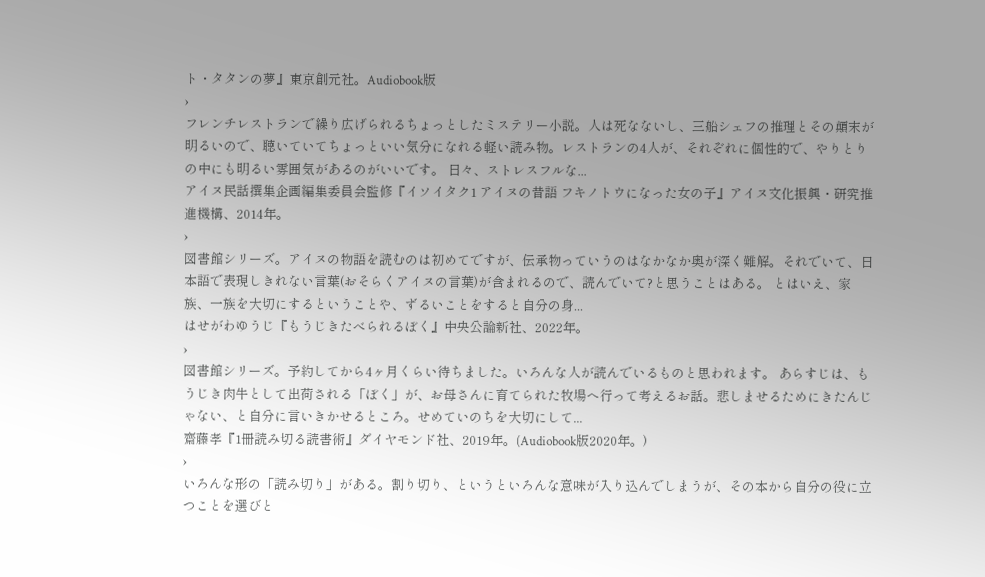ト・タタンの夢』東京創元社。Audiobook版
›
フレンチレストランで繰り広げられるちょっとしたミステリー小説。人は死なないし、三船シェフの推理とその顛末が明るいので、聴いていてちょっといい気分になれる軽い読み物。レストランの4人が、それぞれに個性的で、やりとりの中にも明るい雰囲気があるのがいいです。 日々、ストレスフルな...
アイヌ民話撰集企画編集委員会監修『イソイタク1 アイヌの昔語 フキノトウになった女の子』アイヌ文化振興・研究推進機構、2014年。
›
図書館シリーズ。アイヌの物語を読むのは初めてですが、伝承物っていうのはなかなか奥が深く難解。それでいて、日本語で表現しきれない言葉(おそらくアイヌの言葉)が含まれるので、読んでいて?と思うことはある。 とはいえ、家族、一族を大切にするということや、ずるいことをすると自分の身...
はせがわゆうじ『もうじきたべられるぼく』中央公論新社、2022年。
›
図書館シリーズ。予約してから4ヶ月くらい待ちました。いろんな人が読んでいるものと思われます。 あらすじは、もうじき肉牛として出荷される「ぼく」が、お母さんに育てられた牧場へ行って考えるお話。悲しませるためにきたんじゃない、と自分に言いきかせるところ。せめていのちを大切にして...
齋藤孝『1冊読み切る読書術』ダイヤモンド社、2019年。(Audiobook版2020年。)
›
いろんな形の「読み切り」がある。割り切り、というといろんな意味が入り込んでしまうが、その本から自分の役に立つことを選びと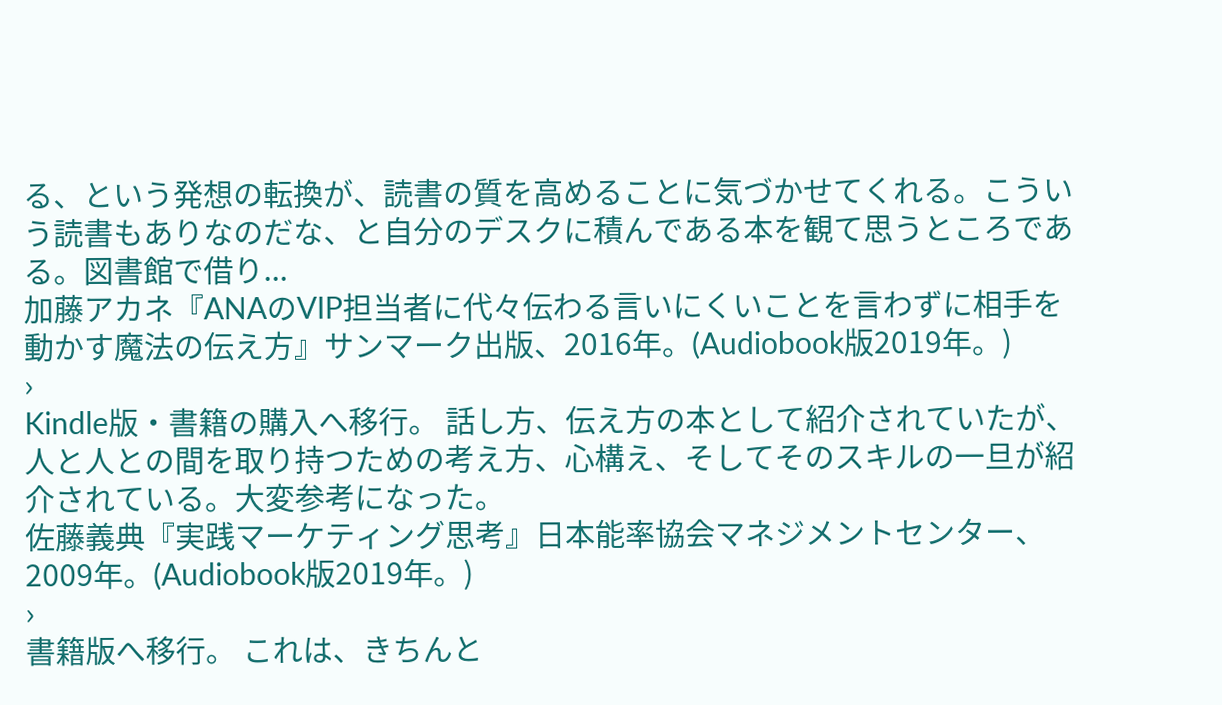る、という発想の転換が、読書の質を高めることに気づかせてくれる。こういう読書もありなのだな、と自分のデスクに積んである本を観て思うところである。図書館で借り...
加藤アカネ『ANAのVIP担当者に代々伝わる言いにくいことを言わずに相手を動かす魔法の伝え方』サンマーク出版、2016年。(Audiobook版2019年。)
›
Kindle版・書籍の購入へ移行。 話し方、伝え方の本として紹介されていたが、人と人との間を取り持つための考え方、心構え、そしてそのスキルの一旦が紹介されている。大変参考になった。
佐藤義典『実践マーケティング思考』日本能率協会マネジメントセンター、2009年。(Audiobook版2019年。)
›
書籍版へ移行。 これは、きちんと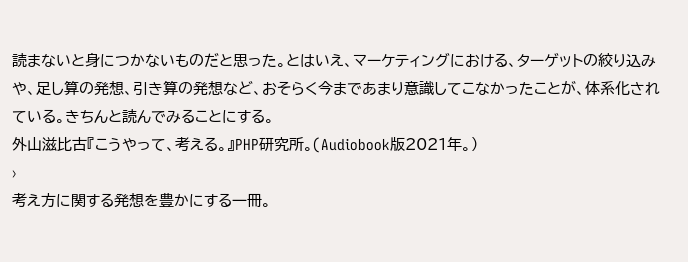読まないと身につかないものだと思った。とはいえ、マーケティングにおける、ターゲットの絞り込みや、足し算の発想、引き算の発想など、おそらく今まであまり意識してこなかったことが、体系化されている。きちんと読んでみることにする。
外山滋比古『こうやって、考える。』PHP研究所。(Audiobook版2021年。)
›
考え方に関する発想を豊かにする一冊。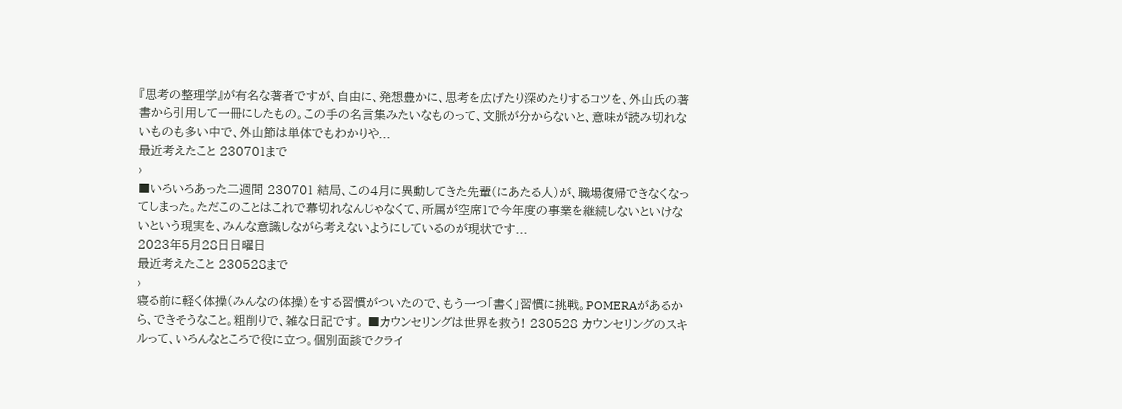『思考の整理学』が有名な著者ですが、自由に、発想豊かに、思考を広げたり深めたりするコツを、外山氏の著書から引用して一冊にしたもの。この手の名言集みたいなものって、文脈が分からないと、意味が読み切れないものも多い中で、外山節は単体でもわかりや...
最近考えたこと 230701まで
›
■いろいろあった二週間 230701 結局、この4月に異動してきた先輩(にあたる人)が、職場復帰できなくなってしまった。ただこのことはこれで幕切れなんじゃなくて、所属が空席1で今年度の事業を継続しないといけないという現実を、みんな意識しながら考えないようにしているのが現状です...
2023年5月28日日曜日
最近考えたこと 230528まで
›
寝る前に軽く体操(みんなの体操)をする習慣がついたので、もう一つ「書く」習慣に挑戦。POMERAがあるから、できそうなこと。粗削りで、雑な日記です。 ■カウンセリングは世界を救う! 230528 カウンセリングのスキルって、いろんなところで役に立つ。個別面談でクライ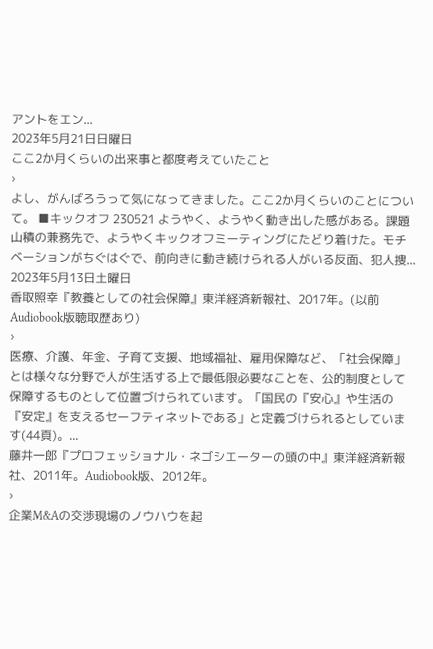アントをエン...
2023年5月21日日曜日
ここ2か月くらいの出来事と都度考えていたこと
›
よし、がんばろうって気になってきました。ここ2か月くらいのことについて。 ■キックオフ 230521 ようやく、ようやく動き出した感がある。課題山積の兼務先で、ようやくキックオフミーティングにたどり着けた。モチベーションがちぐはぐで、前向きに動き続けられる人がいる反面、犯人捜...
2023年5月13日土曜日
香取照幸『教養としての社会保障』東洋経済新報社、2017年。(以前Audiobook版聴取歴あり)
›
医療、介護、年金、子育て支援、地域福祉、雇用保障など、「社会保障」とは様々な分野で人が生活する上で最低限必要なことを、公的制度として保障するものとして位置づけられています。「国民の『安心』や生活の『安定』を支えるセーフティネットである」と定義づけられるとしています(44頁)。...
藤井一郎『プロフェッショナル・ネゴシエーターの頭の中』東洋経済新報社、2011年。Audiobook版、2012年。
›
企業M&Aの交渉現場のノウハウを起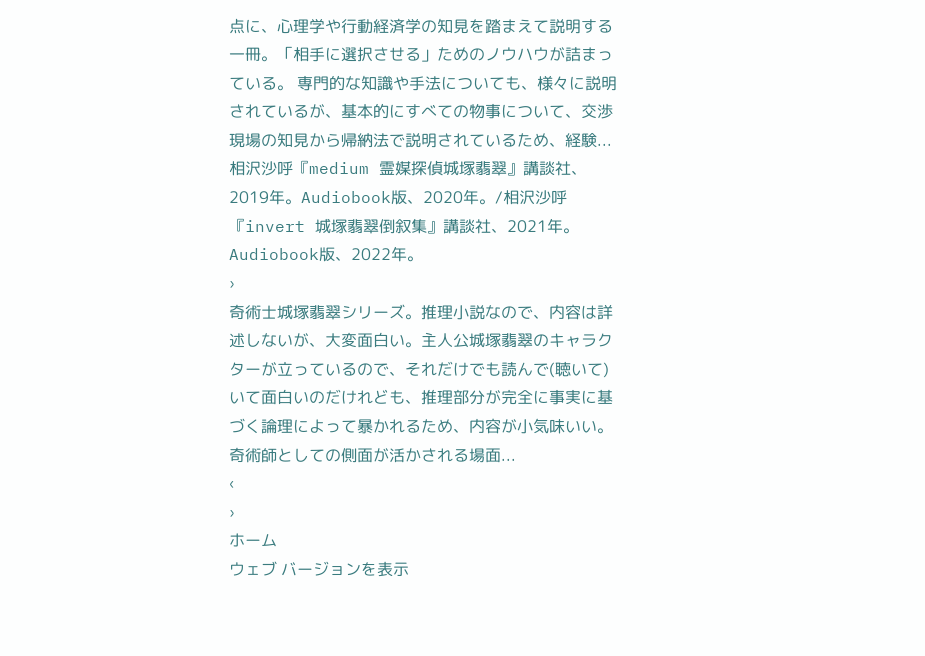点に、心理学や行動経済学の知見を踏まえて説明する一冊。「相手に選択させる」ためのノウハウが詰まっている。 専門的な知識や手法についても、様々に説明されているが、基本的にすべての物事について、交渉現場の知見から帰納法で説明されているため、経験...
相沢沙呼『medium 霊媒探偵城塚翡翠』講談社、2019年。Audiobook版、2020年。/相沢沙呼『invert 城塚翡翠倒叙集』講談社、2021年。Audiobook版、2022年。
›
奇術士城塚翡翠シリーズ。推理小説なので、内容は詳述しないが、大変面白い。主人公城塚翡翠のキャラクターが立っているので、それだけでも読んで(聴いて)いて面白いのだけれども、推理部分が完全に事実に基づく論理によって暴かれるため、内容が小気味いい。奇術師としての側面が活かされる場面...
‹
›
ホーム
ウェブ バージョンを表示